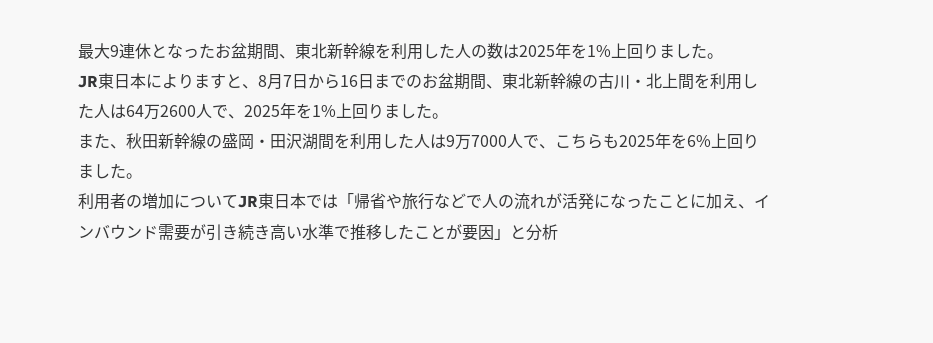最大9連休となったお盆期間、東北新幹線を利用した人の数は2025年を1%上回りました。
JR東日本によりますと、8月7日から16日までのお盆期間、東北新幹線の古川・北上間を利用した人は64万2600人で、2025年を1%上回りました。
また、秋田新幹線の盛岡・田沢湖間を利用した人は9万7000人で、こちらも2025年を6%上回りました。
利用者の増加についてJR東日本では「帰省や旅行などで人の流れが活発になったことに加え、インバウンド需要が引き続き高い水準で推移したことが要因」と分析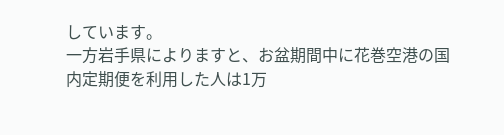しています。
一方岩手県によりますと、お盆期間中に花巻空港の国内定期便を利用した人は1万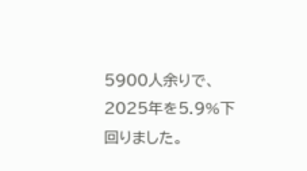5900人余りで、2025年を5.9%下回りました。